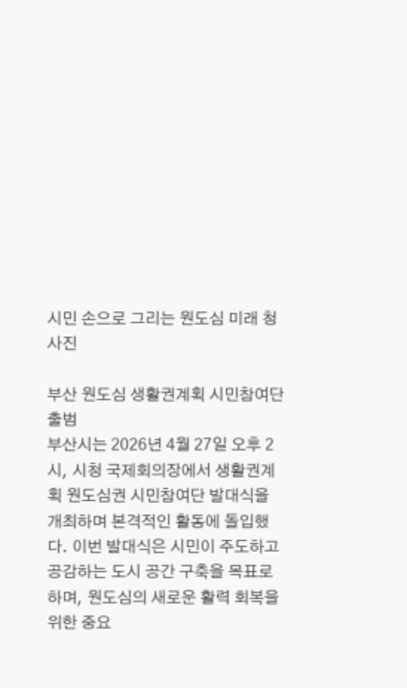시민 손으로 그리는 원도심 미래 청사진

부산 원도심 생활권계획 시민참여단 출범
부산시는 2026년 4월 27일 오후 2시, 시청 국제회의장에서 생활권계획 원도심권 시민참여단 발대식을 개최하며 본격적인 활동에 돌입했다. 이번 발대식은 시민이 주도하고 공감하는 도시 공간 구축을 목표로 하며, 원도심의 새로운 활력 회복을 위한 중요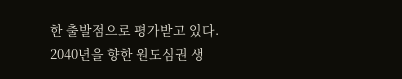한 출발점으로 평가받고 있다.
2040년을 향한 원도심권 생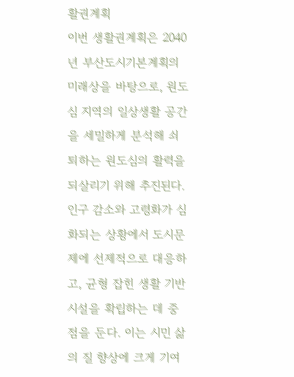활권계획
이번 생활권계획은 2040년 부산도시기본계획의 미래상을 바탕으로, 원도심 지역의 일상생활 공간을 세밀하게 분석해 쇠퇴하는 원도심의 활력을 되살리기 위해 추진된다. 인구 감소와 고령화가 심화되는 상황에서 도시문제에 선제적으로 대응하고, 균형 잡힌 생활 기반 시설을 확립하는 데 중점을 둔다. 이는 시민 삶의 질 향상에 크게 기여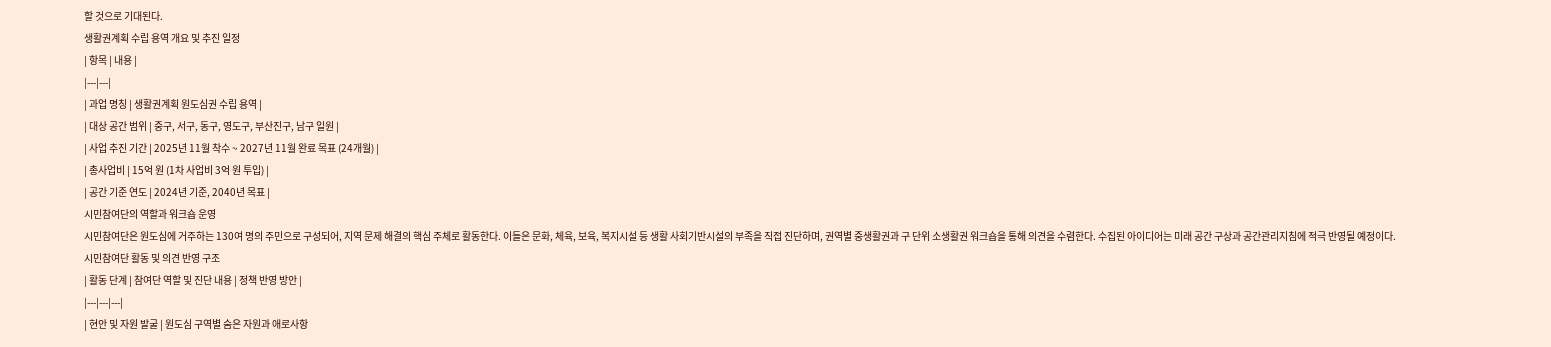할 것으로 기대된다.
생활권계획 수립 용역 개요 및 추진 일정
| 항목 | 내용 |
|---|---|
| 과업 명칭 | 생활권계획 원도심권 수립 용역 |
| 대상 공간 범위 | 중구, 서구, 동구, 영도구, 부산진구, 남구 일원 |
| 사업 추진 기간 | 2025년 11월 착수 ~ 2027년 11월 완료 목표 (24개월) |
| 총사업비 | 15억 원 (1차 사업비 3억 원 투입) |
| 공간 기준 연도 | 2024년 기준, 2040년 목표 |
시민참여단의 역할과 워크숍 운영
시민참여단은 원도심에 거주하는 130여 명의 주민으로 구성되어, 지역 문제 해결의 핵심 주체로 활동한다. 이들은 문화, 체육, 보육, 복지시설 등 생활 사회기반시설의 부족을 직접 진단하며, 권역별 중생활권과 구 단위 소생활권 워크숍을 통해 의견을 수렴한다. 수집된 아이디어는 미래 공간 구상과 공간관리지침에 적극 반영될 예정이다.
시민참여단 활동 및 의견 반영 구조
| 활동 단계 | 참여단 역할 및 진단 내용 | 정책 반영 방안 |
|---|---|---|
| 현안 및 자원 발굴 | 원도심 구역별 숨은 자원과 애로사항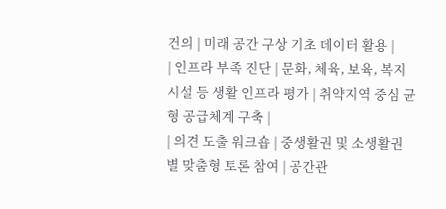건의 | 미래 공간 구상 기초 데이터 활용 |
| 인프라 부족 진단 | 문화, 체육, 보육, 복지시설 등 생활 인프라 평가 | 취약지역 중심 균형 공급체계 구축 |
| 의견 도출 워크숍 | 중생활권 및 소생활권별 맞춤형 토론 참여 | 공간관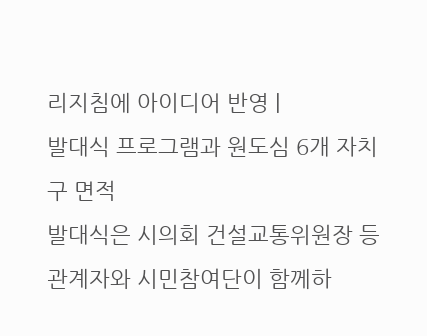리지침에 아이디어 반영 |
발대식 프로그램과 원도심 6개 자치구 면적
발대식은 시의회 건설교통위원장 등 관계자와 시민참여단이 함께하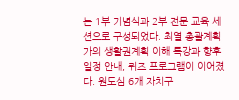는 1부 기념식과 2부 전문 교육 세션으로 구성되었다. 최열 총괄계획가의 생활권계획 이해 특강과 향후 일정 안내, 퀴즈 프로그램이 이어졌다. 원도심 6개 자치구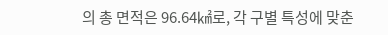의 총 면적은 96.64㎢로, 각 구별 특성에 맞춘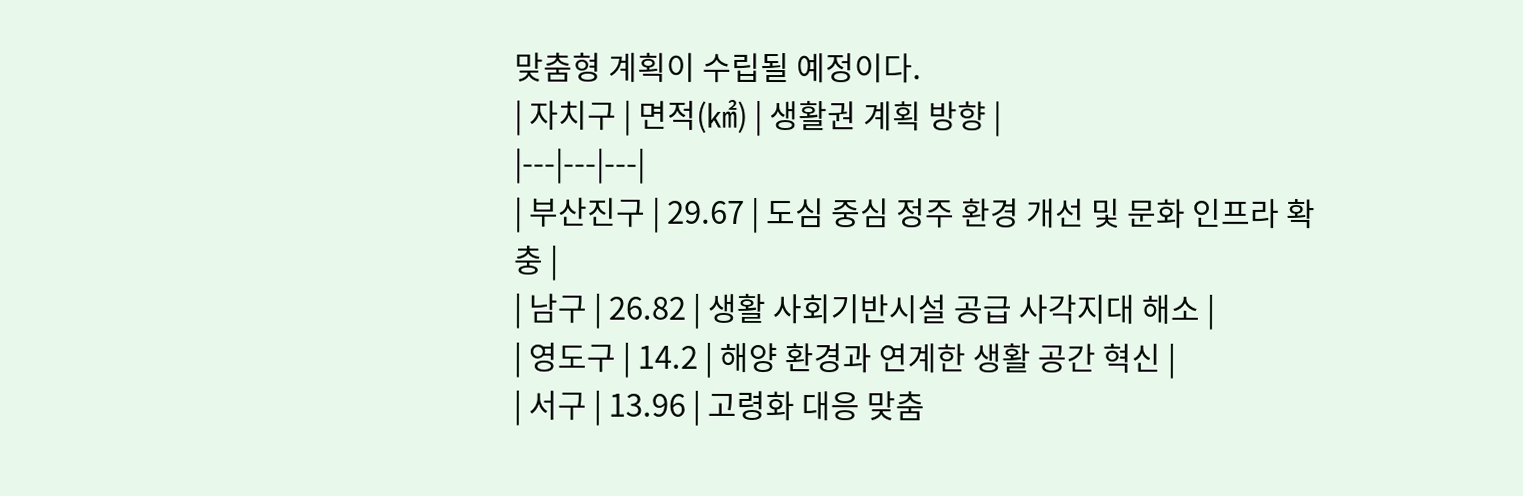맞춤형 계획이 수립될 예정이다.
| 자치구 | 면적(㎢) | 생활권 계획 방향 |
|---|---|---|
| 부산진구 | 29.67 | 도심 중심 정주 환경 개선 및 문화 인프라 확충 |
| 남구 | 26.82 | 생활 사회기반시설 공급 사각지대 해소 |
| 영도구 | 14.2 | 해양 환경과 연계한 생활 공간 혁신 |
| 서구 | 13.96 | 고령화 대응 맞춤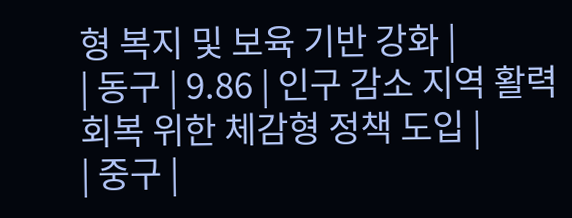형 복지 및 보육 기반 강화 |
| 동구 | 9.86 | 인구 감소 지역 활력 회복 위한 체감형 정책 도입 |
| 중구 |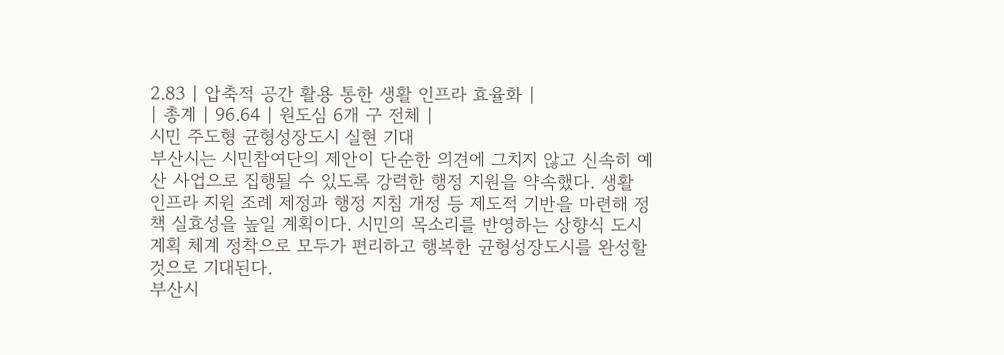2.83 | 압축적 공간 활용 통한 생활 인프라 효율화 |
| 총계 | 96.64 | 원도심 6개 구 전체 |
시민 주도형 균형성장도시 실현 기대
부산시는 시민참여단의 제안이 단순한 의견에 그치지 않고 신속히 예산 사업으로 집행될 수 있도록 강력한 행정 지원을 약속했다. 생활 인프라 지원 조례 제정과 행정 지침 개정 등 제도적 기반을 마련해 정책 실효성을 높일 계획이다. 시민의 목소리를 반영하는 상향식 도시계획 체계 정착으로 모두가 편리하고 행복한 균형성장도시를 완성할 것으로 기대된다.
부산시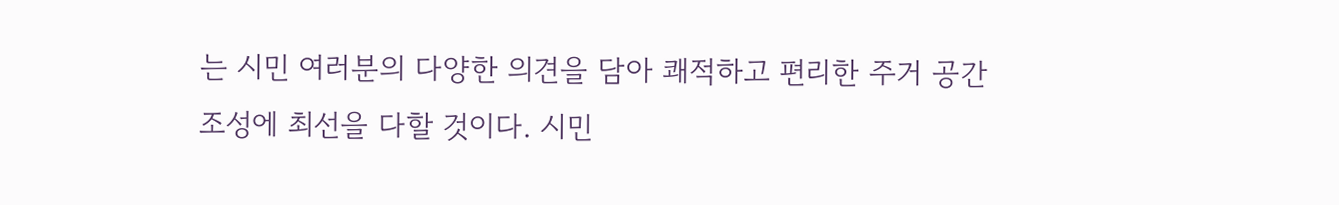는 시민 여러분의 다양한 의견을 담아 쾌적하고 편리한 주거 공간 조성에 최선을 다할 것이다. 시민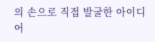의 손으로 직접 발굴한 아이디어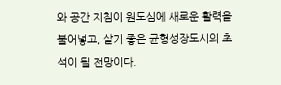와 공간 지침이 원도심에 새로운 활력을 불어넣고, 살기 좋은 균형성장도시의 초석이 될 전망이다.